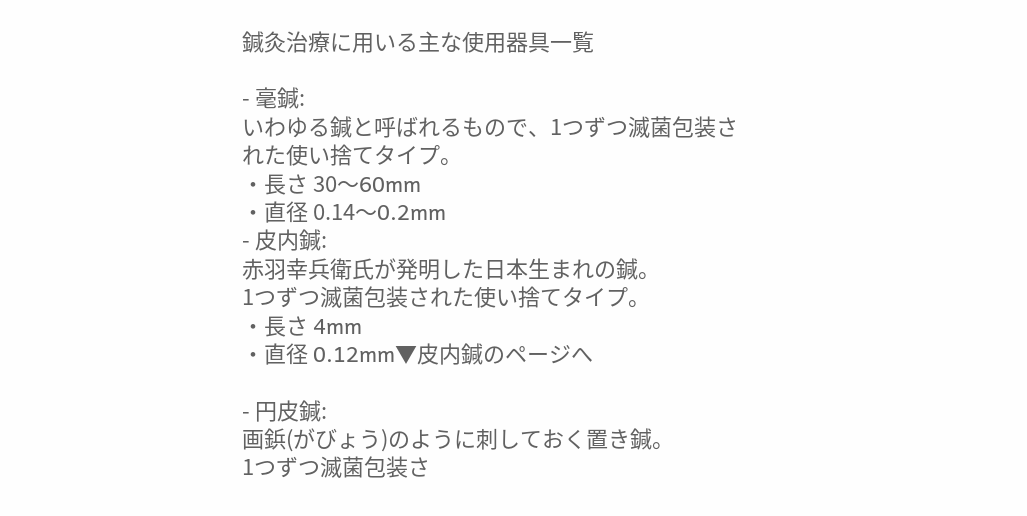鍼灸治療に用いる主な使用器具一覧

- 毫鍼:
いわゆる鍼と呼ばれるもので、1つずつ滅菌包装された使い捨てタイプ。
・長さ 30〜60mm
・直径 0.14〜0.2mm
- 皮内鍼:
赤羽幸兵衛氏が発明した日本生まれの鍼。
1つずつ滅菌包装された使い捨てタイプ。
・長さ 4mm
・直径 0.12mm▼皮内鍼のページへ

- 円皮鍼:
画鋲(がびょう)のように刺しておく置き鍼。
1つずつ滅菌包装さ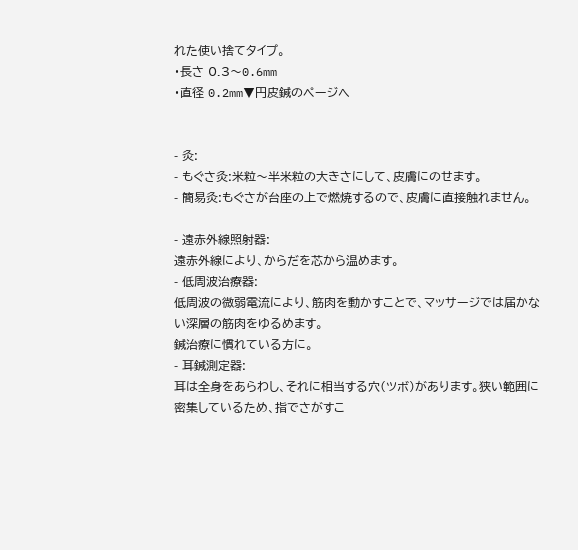れた使い捨てタイプ。
・長さ 0.3〜0.6mm
・直径 0.2mm▼円皮鍼のページへ


- 灸:
- もぐさ灸:米粒〜半米粒の大きさにして、皮膚にのせます。
- 簡易灸:もぐさが台座の上で燃焼するので、皮膚に直接触れません。

- 遠赤外線照射器:
遠赤外線により、からだを芯から温めます。
- 低周波治療器:
低周波の微弱電流により、筋肉を動かすことで、マッサージでは届かない深層の筋肉をゆるめます。
鍼治療に慣れている方に。
- 耳鍼測定器:
耳は全身をあらわし、それに相当する穴(ツボ)があります。狭い範囲に密集しているため、指でさがすこ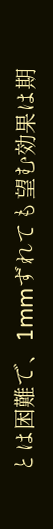とは困難で、1mmずれても望む効果は期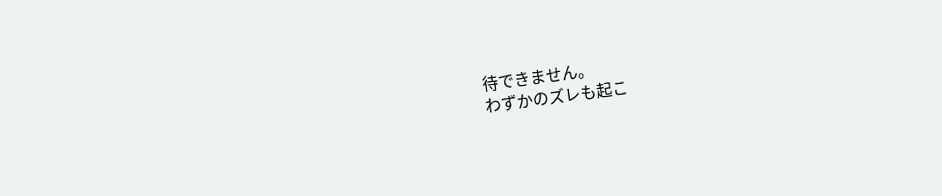待できません。
わずかのズレも起こ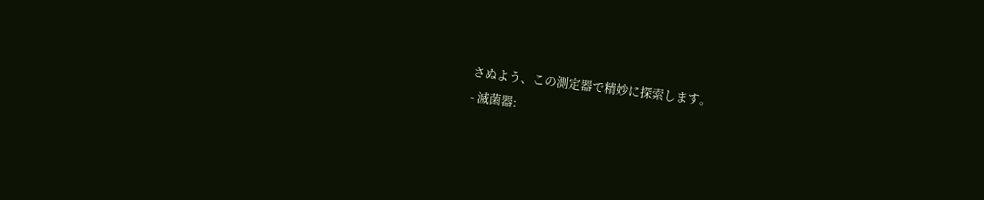さぬよう、この測定器で精妙に探索します。
- 滅菌器: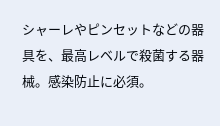シャーレやピンセットなどの器具を、最高レベルで殺菌する器械。感染防止に必須。